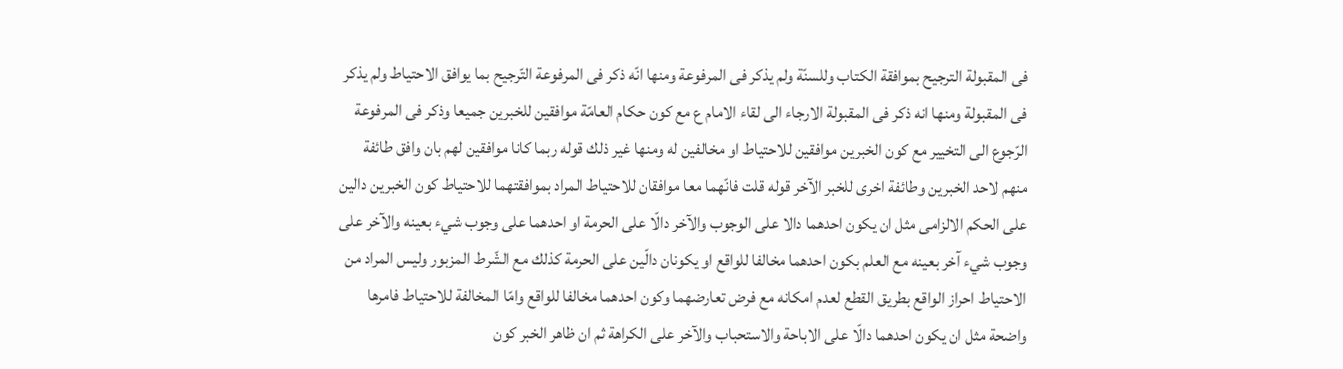فى المقبولة الترجيح بموافقة الكتاب وللسنّة ولم يذكر فى المرفوعة ومنها انّه ذكر فى المرفوعة التّرجيح بما يوافق الاحتياط ولم يذكر فى المقبولة ومنها انه ذكر فى المقبولة الارجاء الى لقاء الامام ع مع كون حكام العامّة موافقين للخبرين جميعا وذكر فى المرفوعة الرّجوع الى التخيير مع كون الخبرين موافقين للاحتياط او مخالفين له ومنها غير ذلك قوله ربما كانا موافقين لهم بان وافق طائفة منهم لاحد الخبرين وطائفة اخرى للخبر الآخر قوله قلت فانّهما معا موافقان للاحتياط المراد بموافقتهما للاحتياط كون الخبرين دالين على الحكم الالزامى مثل ان يكون احدهما دالا على الوجوب والآخر دالّا على الحرمة او احدهما على وجوب شيء بعينه والآخر على وجوب شيء آخر بعينه مع العلم بكون احدهما مخالفا للواقع او يكونان دالّين على الحرمة كذلك مع الشّرط المزبور وليس المراد من الاحتياط احراز الواقع بطريق القطع لعدم امكانه مع فرض تعارضهما وكون احدهما مخالفا للواقع وامّا المخالفة للاحتياط فامرها واضحة مثل ان يكون احدهما دالّا على الاباحة والاستحباب والآخر على الكراهة ثم ان ظاهر الخبر كون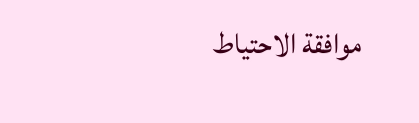موافقة الاحتياط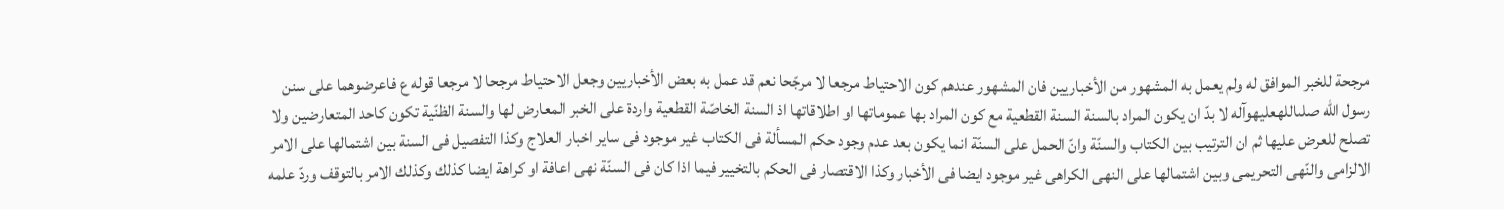مرجحة للخبر الموافق له ولم يعمل به المشهور من الأخباريين فان المشهور عندهم كون الاحتياط مرجعا لا مرجّحا نعم قد عمل به بعض الأخباريين وجعل الاحتياط مرجحا لا مرجعا قوله ع فاعرضوهما على سنن رسول الله صلىاللهعليهوآله لا بدّ ان يكون المراد بالسنة السنة القطعية مع كون المراد بها عموماتها او اطلاقاتها اذ السنة الخاصّة القطعية واردة على الخبر المعارض لها والسنة الظنّية تكون كاحد المتعارضين ولا تصلح للعرض عليها ثم ان الترتيب بين الكتاب والسنّة وانّ الحمل على السنّة انما يكون بعد عدم وجود حكم المسألة فى الكتاب غير موجود فى ساير اخبار العلاج وكذا التفصيل فى السنة بين اشتمالها على الامر الالزامى والنّهى التحريمى وبين اشتمالها على النهى الكراهى غير موجود ايضا فى الأخبار وكذا الاقتصار فى الحكم بالتخيير فيما اذا كان فى السنّة نهى اعافة او كراهة ايضا كذلك وكذلك الامر بالتوقف وردّ علمه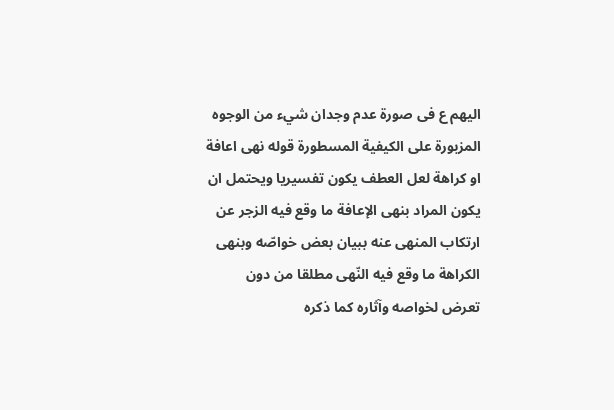اليهم ع فى صورة عدم وجدان شيء من الوجوه المزبورة على الكيفية المسطورة قوله نهى اعافة او كراهة لعل العطف يكون تفسيريا ويحتمل ان يكون المراد بنهى الإعافة ما وقع فيه الزجر عن ارتكاب المنهى عنه ببيان بعض خواصّه وبنهى الكراهة ما وقع فيه النّهى مطلقا من دون تعرض لخواصه وآثاره كما ذكره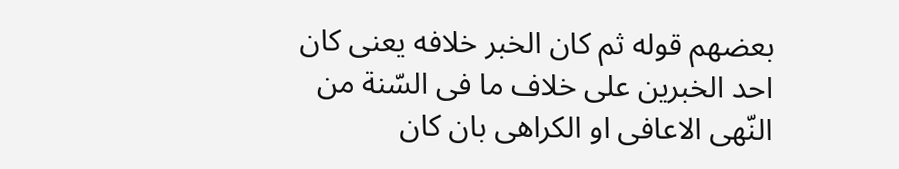بعضهم قوله ثم كان الخبر خلافه يعنى كان احد الخبرين على خلاف ما فى السّنة من النّهى الاعافى او الكراهى بان كان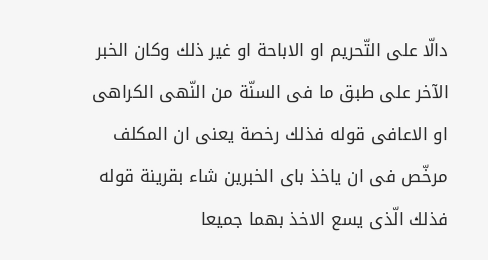دالّا على التّحريم او الاباحة او غير ذلك وكان الخبر الآخر على طبق ما فى السنّة من النّهى الكراهى او الاعافى قوله فذلك رخصة يعنى ان المكلف مرخّص فى ان ياخذ باى الخبرين شاء بقرينة قوله فذلك الّذى يسع الاخذ بهما جميعا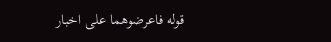قوله فاعرضوهما على اخبار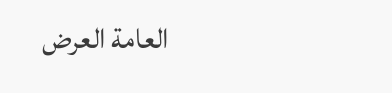العامة العرض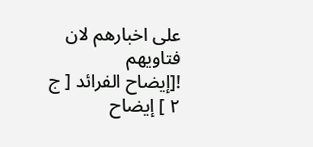على اخبارهم لان فتاويهم
![إيضاح الفرائد [ ج ٢ ] إيضاح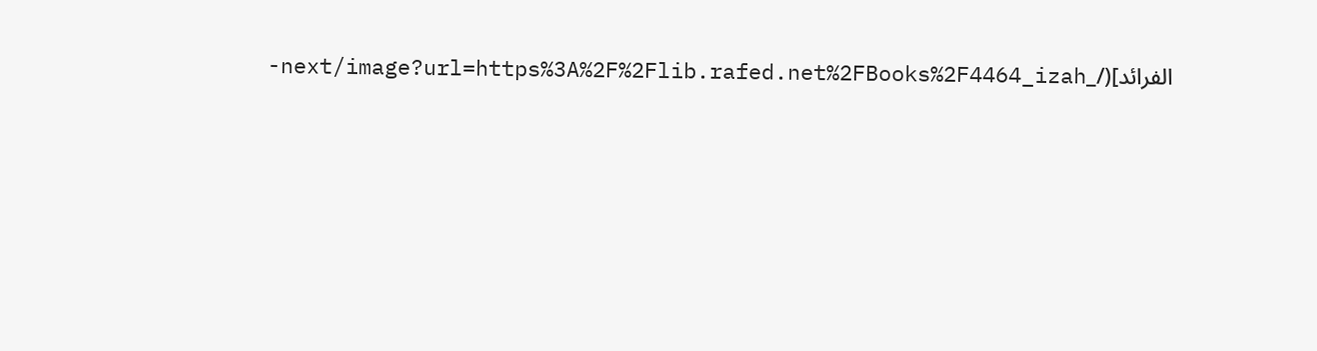الفرائد](/_next/image?url=https%3A%2F%2Flib.rafed.net%2FBooks%2F4464_izah-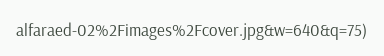alfaraed-02%2Fimages%2Fcover.jpg&w=640&q=75)